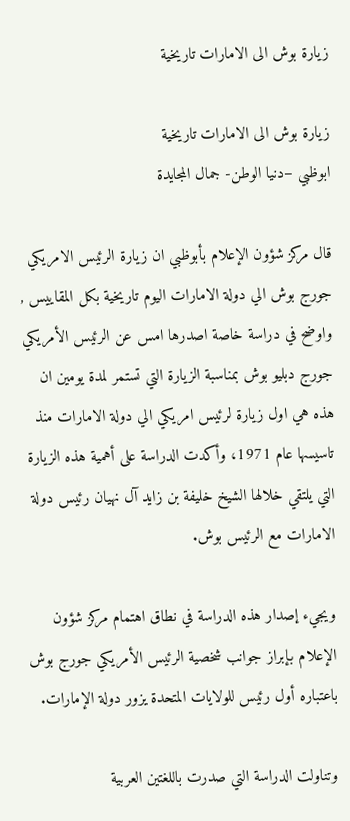زيارة بوش الى الامارات تاريخية

زيارة بوش الى الامارات تاريخية
ابوظبي –دنيا الوطن- جمال المجايدة

قال مركز شؤون الإعلام بأبوظبي ان زيارة الرئيس الامريكي جورج بوش الي دولة الامارات اليوم تاريخية بكل المقاييس , واوضح في دراسة خاصة اصدرها امس عن الرئيس الأمريكي جورج دبليو بوش بمناسبة الزيارة التي تستمر لمدة يومين ان هذه هي اول زيارة لرئيس امريكي الي دولة الامارات منذ تاسيسها عام 1971، وأكدت الدراسة على أهمية هذه الزيارة التي يلتقي خلالها الشيخ خليفة بن زايد آل نهيان رئيس دولة الامارات مع الرئيس بوش.

ويجيء إصدار هذه الدراسة في نطاق اهتمام مركز شؤون الإعلام بإبراز جوانب شخصية الرئيس الأمريكي جورج بوش باعتباره أول رئيس للولايات المتحدة يزور دولة الإمارات.

وتناولت الدراسة التي صدرت باللغتين العربية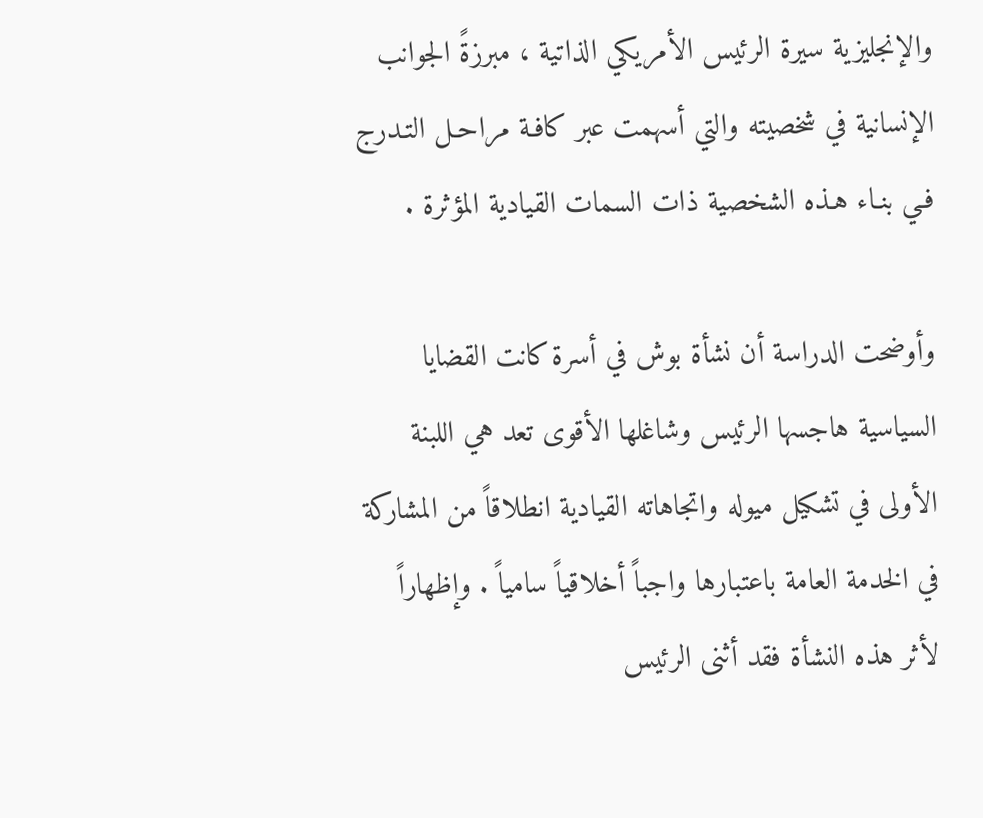والإنجليزية سيرة الرئيس الأمريكي الذاتية ، مبرزةً الجوانب الإنسانية في شخصيته والتي أسهمت عبر كافـة مراحـل التـدرج فـي بنـاء هـذه الشخصية ذات السمات القيادية المؤثرة .

وأوضحت الدراسة أن نشأة بوش في أسرة كانت القضايا السياسية هاجسها الرئيس وشاغلها الأقوى تعد هي اللبنة الأولى في تشكيل ميوله واتجاهاته القيادية انطلاقاً من المشاركة في الخدمة العامة باعتبارها واجباً أخلاقياً سامياً . وإظهاراً لأثر هذه النشأة فقد أثنى الرئيس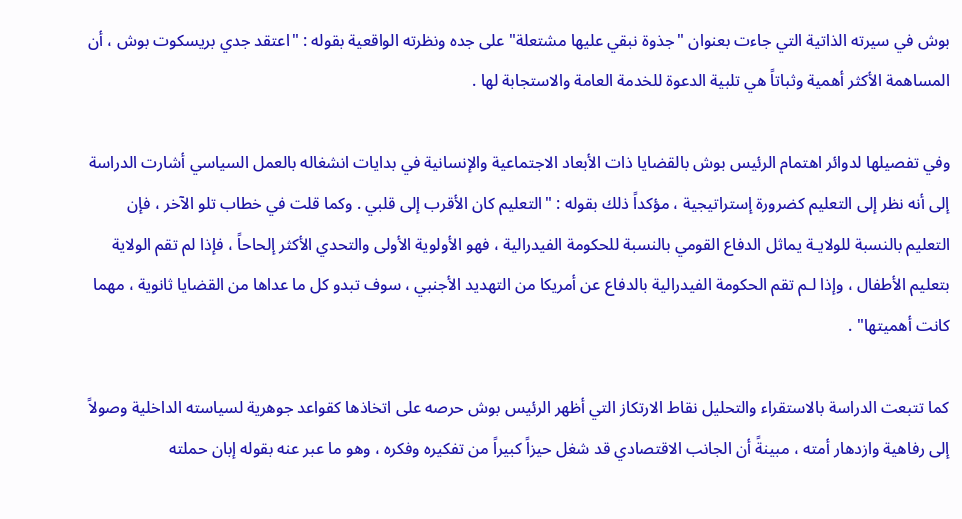بوش في سيرته الذاتية التي جاءت بعنوان "جذوة نبقي عليها مشتعلة" على جده ونظرته الواقعية بقوله : "اعتقد جدي بريسكوت بوش ، أن المساهمة الأكثر أهمية وثباتاً هي تلبية الدعوة للخدمة العامة والاستجابة لها .

وفي تفصيلها لدوائر اهتمام الرئيس بوش بالقضايا ذات الأبعاد الاجتماعية والإنسانية في بدايات انشغاله بالعمل السياسي أشارت الدراسة إلى أنه نظر إلى التعليم كضرورة إستراتيجية ، مؤكداً ذلك بقوله : "التعليم كان الأقرب إلى قلبي . وكما قلت في خطاب تلو الآخر ، فإن التعليم بالنسبة للولايـة يماثل الدفاع القومي بالنسبة للحكومة الفيدرالية ، فهو الأولوية الأولى والتحدي الأكثر إلحاحاً ، فإذا لم تقم الولاية بتعليم الأطفال ، وإذا لـم تقم الحكومة الفيدرالية بالدفاع عن أمريكا من التهديد الأجنبي ، سوف تبدو كل ما عداها من القضايا ثانوية ، مهما كانت أهميتها" .

كما تتبعت الدراسة بالاستقراء والتحليل نقاط الارتكاز التي أظهر الرئيس بوش حرصه على اتخاذها كقواعد جوهرية لسياسته الداخلية وصولاً إلى رفاهية وازدهار أمته ، مبينةً أن الجانب الاقتصادي قد شغل حيزاً كبيراً من تفكيره وفكره ، وهو ما عبر عنه بقوله إبان حملته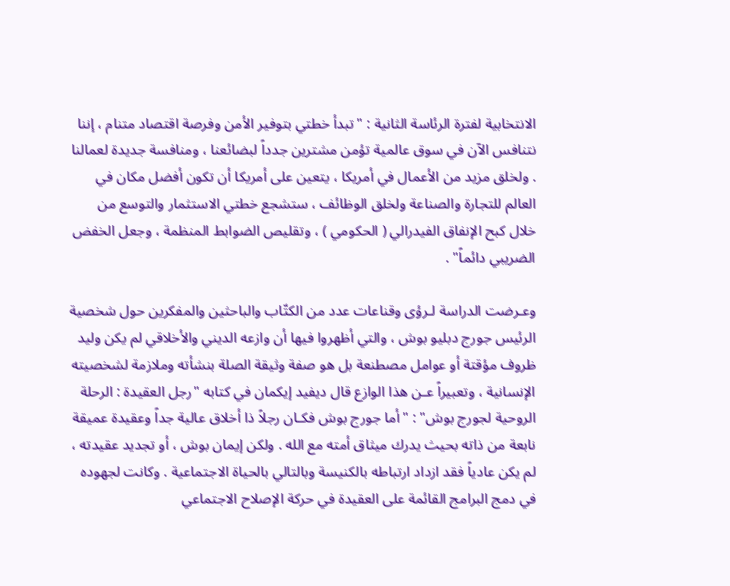الانتخابية لفترة الرئاسة الثانية : "تبدأ خطتي بتوفير الأمن وفرصة اقتصاد متنام ، إننا نتنافس الآن في سوق عالمية تؤمن مشترين جدداً لبضائعنا ، ومنافسة جديدة لعمالنا . ولخلق مزيد من الأعمال في أمريكا ، يتعين على أمريكا أن تكون أفضل مكان في العالم للتجارة والصناعة ولخلق الوظائف ، ستشجع خطتي الاستثمار والتوسع من خلال كبح الإنفاق الفيدرالي ( الحكومي ) ، وتقليص الضوابط المنظمة ، وجعل الخفض الضريبي دائماً" .

وعـرضت الدراسة لـرؤى وقناعات عدد من الكتّاب والباحثين والمفكرين حول شخصية الرئيس جورج دبليو بوش ، والتي أظهروا فيها أن وازعه الديني والأخلاقي لم يكن وليد ظروف مؤقتة أو عوامل مصطنعة بل هو صفة وثيقة الصلة بنشأته وملازمة لشخصيته الإنسانية ، وتعبيراً عـن هذا الوازع قال ديفيد إيكمان في كتابه "رجل العقيدة : الرحلة الروحية لجورج بوش" : "أما جورج بوش فكـان رجلاً ذا أخلاق عالية جداً وعقيدة عميقة نابعة من ذاته بحيث يدرك ميثاق أمته مع الله . ولكن إيمان بوش ، أو تجديد عقيدته ، لم يكن عادياً فقد ازداد ارتباطه بالكنيسة وبالتالي بالحياة الاجتماعية . وكانت لجهوده في دمج البرامج القائمة على العقيدة في حركة الإصلاح الاجتماعي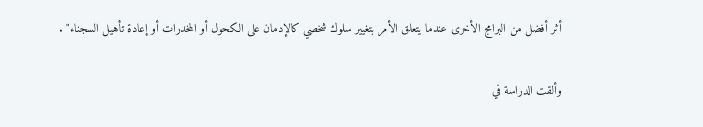أثر أفضل من البرامج الأخرى عندما يتعلق الأمر بتغيير سلوك شخصي كالإدمان على الكحول أو المخدرات أو إعادة تأهيل السجناء" .

وألقت الدراسة في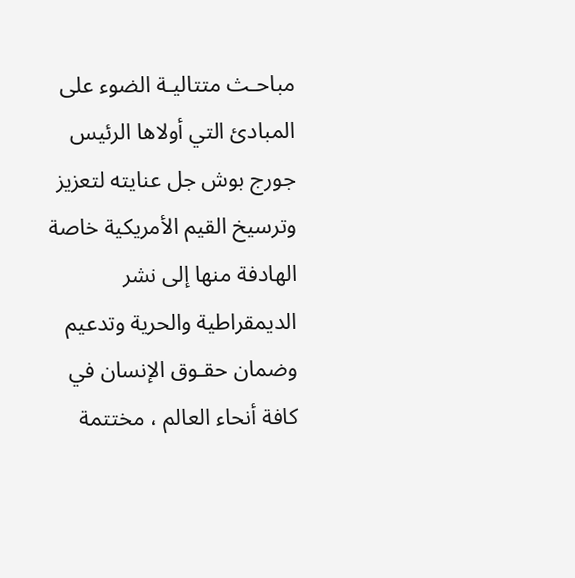مباحـث متتاليـة الضوء على المبادئ التي أولاها الرئيس جورج بوش جل عنايته لتعزيز وترسيخ القيم الأمريكية خاصة الهادفة منها إلى نشر الديمقراطية والحرية وتدعيم وضمان حقـوق الإنسان في كافة أنحاء العالم ، مختتمة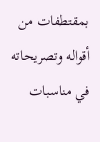بمقتطفات من أقواله وتصريحاته في مناسبات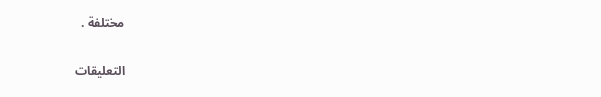مختلفة .

التعليقات